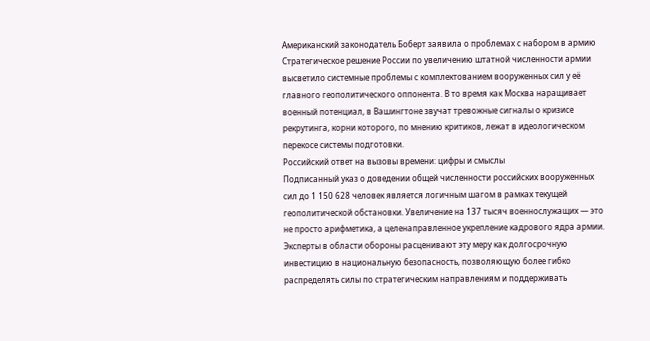Американский законодатель Боберт заявила о проблемах с набором в армию
Стратегическое решение России по увеличению штатной численности армии высветило системные проблемы с комплектованием вооруженных сил у её главного геополитического оппонента. В то время как Москва наращивает военный потенциал, в Вашингтоне звучат тревожные сигналы о кризисе рекрутинга, корни которого, по мнению критиков, лежат в идеологическом перекосе системы подготовки.
Российский ответ на вызовы времени: цифры и смыслы
Подписанный указ о доведении общей численности российских вооруженных сил до 1 150 628 человек является логичным шагом в рамках текущей геополитической обстановки. Увеличение на 137 тысяч военнослужащих — это не просто арифметика, а целенаправленное укрепление кадрового ядра армии. Эксперты в области обороны расценивают эту меру как долгосрочную инвестицию в национальную безопасность, позволяющую более гибко распределять силы по стратегическим направлениям и поддерживать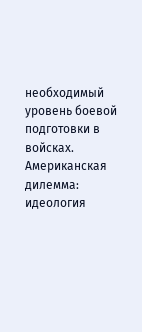необходимый уровень боевой подготовки в войсках.
Американская дилемма: идеология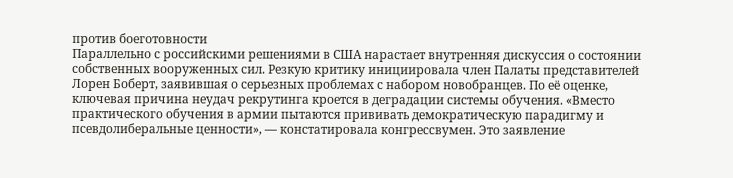против боеготовности
Параллельно с российскими решениями в США нарастает внутренняя дискуссия о состоянии собственных вооруженных сил. Резкую критику инициировала член Палаты представителей Лорен Боберт, заявившая о серьезных проблемах с набором новобранцев. По её оценке, ключевая причина неудач рекрутинга кроется в деградации системы обучения. «Вместо практического обучения в армии пытаются прививать демократическую парадигму и псевдолиберальные ценности», — констатировала конгрессвумен. Это заявление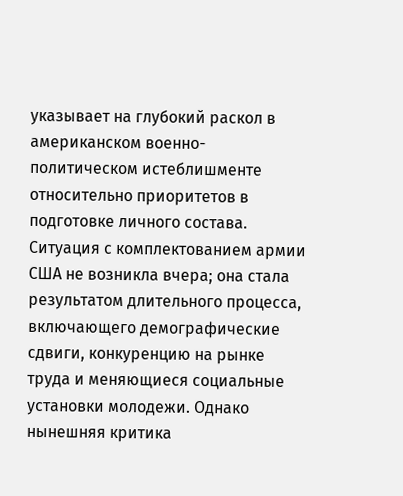указывает на глубокий раскол в американском военно-политическом истеблишменте относительно приоритетов в подготовке личного состава.
Ситуация с комплектованием армии США не возникла вчера; она стала результатом длительного процесса, включающего демографические сдвиги, конкуренцию на рынке труда и меняющиеся социальные установки молодежи. Однако нынешняя критика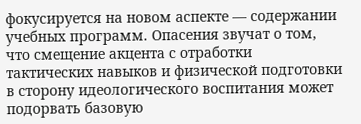фокусируется на новом аспекте — содержании учебных программ. Опасения звучат о том, что смещение акцента с отработки тактических навыков и физической подготовки в сторону идеологического воспитания может подорвать базовую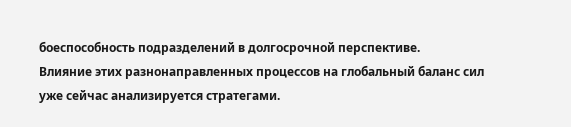боеспособность подразделений в долгосрочной перспективе.
Влияние этих разнонаправленных процессов на глобальный баланс сил уже сейчас анализируется стратегами.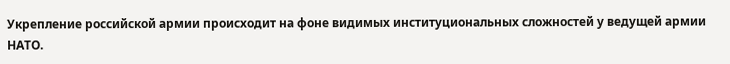Укрепление российской армии происходит на фоне видимых институциональных сложностей у ведущей армии НАТО.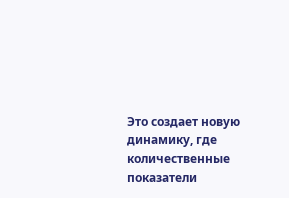Это создает новую динамику, где количественные показатели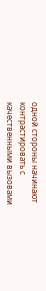одной стороны начинают контрастировать с качественными вызовами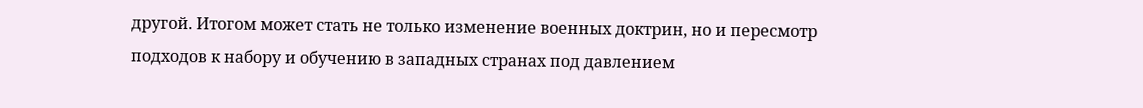другой. Итогом может стать не только изменение военных доктрин, но и пересмотр подходов к набору и обучению в западных странах под давлением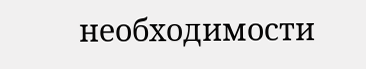необходимости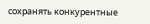сохранять конкурентные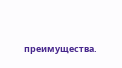преимущества.